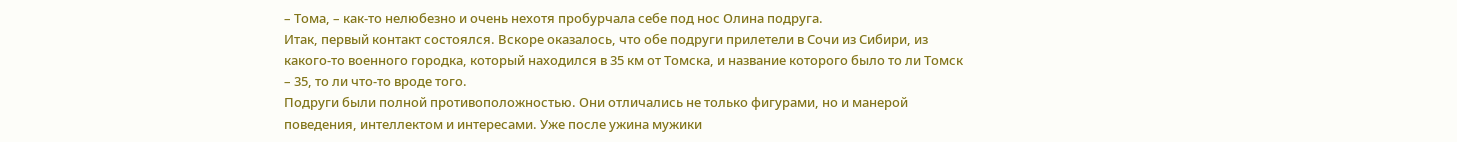– Тома, – как-то нелюбезно и очень нехотя пробурчала себе под нос Олина подруга.
Итак, первый контакт состоялся. Вскоре оказалось, что обе подруги прилетели в Сочи из Сибири, из какого-то военного городка, который находился в 35 км от Томска, и название которого было то ли Томск – 35, то ли что-то вроде того.
Подруги были полной противоположностью. Они отличались не только фигурами, но и манерой поведения, интеллектом и интересами. Уже после ужина мужики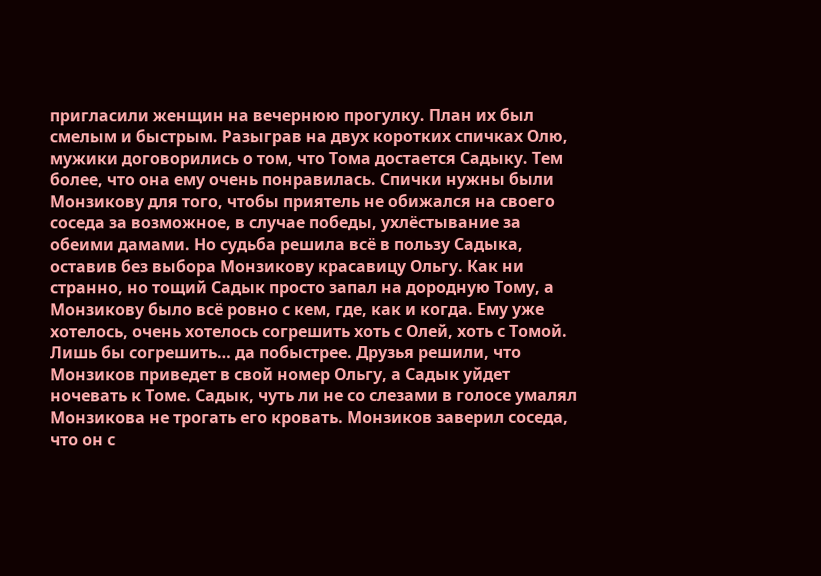пригласили женщин на вечернюю прогулку. План их был смелым и быстрым. Разыграв на двух коротких спичках Олю, мужики договорились о том, что Тома достается Садыку. Тем более, что она ему очень понравилась. Спички нужны были Монзикову для того, чтобы приятель не обижался на своего соседа за возможное, в случае победы, ухлёстывание за обеими дамами. Но судьба решила всё в пользу Садыка, оставив без выбора Монзикову красавицу Ольгу. Как ни странно, но тощий Садык просто запал на дородную Тому, а Монзикову было всё ровно с кем, где, как и когда. Ему уже хотелось, очень хотелось согрешить хоть с Олей, хоть с Томой. Лишь бы согрешить… да побыстрее. Друзья решили, что Монзиков приведет в свой номер Ольгу, а Садык уйдет ночевать к Томе. Садык, чуть ли не со слезами в голосе умалял Монзикова не трогать его кровать. Монзиков заверил соседа, что он с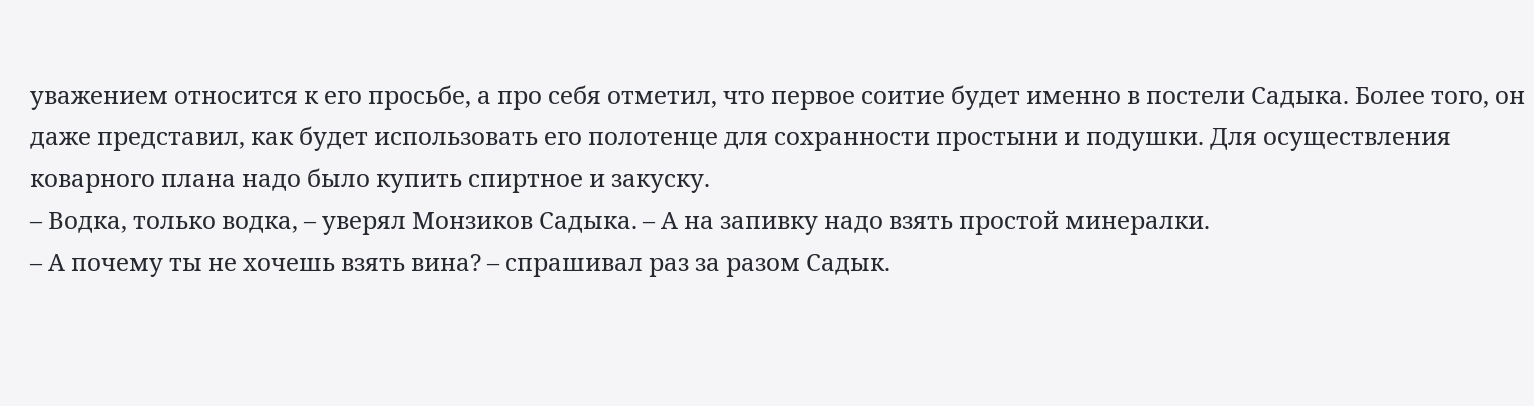уважением относится к его просьбе, а про себя отметил, что первое соитие будет именно в постели Садыка. Более того, он даже представил, как будет использовать его полотенце для сохранности простыни и подушки. Для осуществления коварного плана надо было купить спиртное и закуску.
– Водка, только водка, – уверял Монзиков Садыка. – А на запивку надо взять простой минералки.
– А почему ты не хочешь взять вина? – спрашивал раз за разом Садык.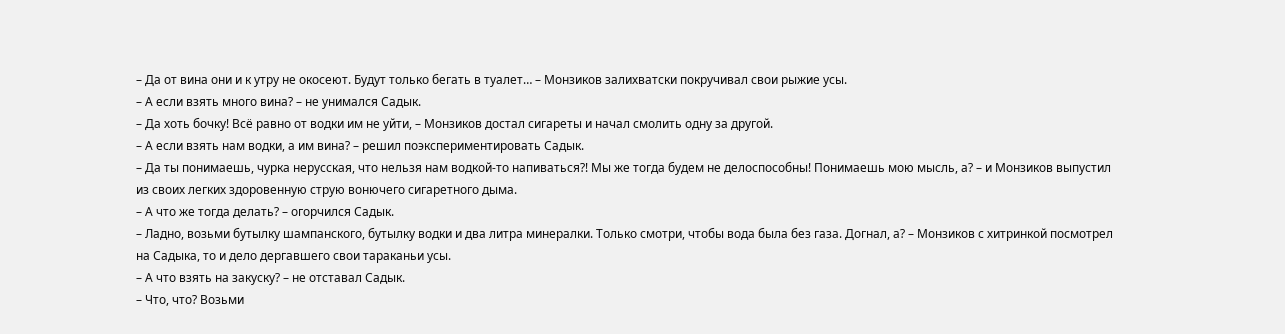– Да от вина они и к утру не окосеют. Будут только бегать в туалет… – Монзиков залихватски покручивал свои рыжие усы.
– А если взять много вина? – не унимался Садык.
– Да хоть бочку! Всё равно от водки им не уйти, – Монзиков достал сигареты и начал смолить одну за другой.
– А если взять нам водки, а им вина? – решил поэкспериментировать Садык.
– Да ты понимаешь, чурка нерусская, что нельзя нам водкой-то напиваться?! Мы же тогда будем не делоспособны! Понимаешь мою мысль, а? – и Монзиков выпустил из своих легких здоровенную струю вонючего сигаретного дыма.
– А что же тогда делать? – огорчился Садык.
– Ладно, возьми бутылку шампанского, бутылку водки и два литра минералки. Только смотри, чтобы вода была без газа. Догнал, а? – Монзиков с хитринкой посмотрел на Садыка, то и дело дергавшего свои тараканьи усы.
– А что взять на закуску? – не отставал Садык.
– Что, что? Возьми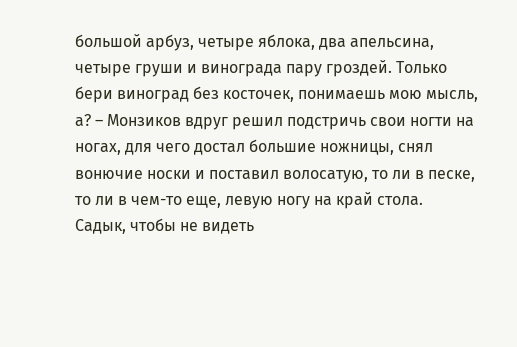большой арбуз, четыре яблока, два апельсина, четыре груши и винограда пару гроздей. Только бери виноград без косточек, понимаешь мою мысль, а? – Монзиков вдруг решил подстричь свои ногти на ногах, для чего достал большие ножницы, снял вонючие носки и поставил волосатую, то ли в песке, то ли в чем-то еще, левую ногу на край стола.
Садык, чтобы не видеть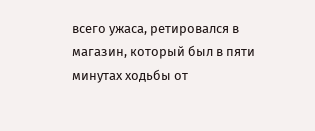всего ужаса, ретировался в магазин, который был в пяти минутах ходьбы от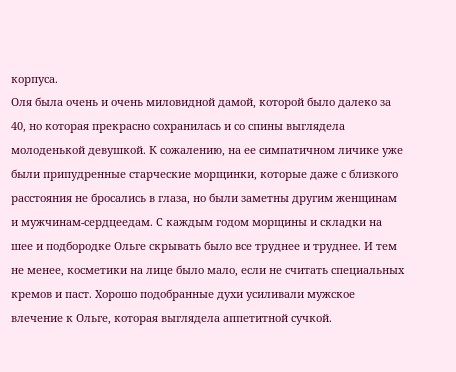корпуса.
Оля была очень и очень миловидной дамой, которой было далеко за 40, но которая прекрасно сохранилась и со спины выглядела молоденькой девушкой. К сожалению, на ее симпатичном личике уже были припудренные старческие морщинки, которые даже с близкого расстояния не бросались в глаза, но были заметны другим женщинам и мужчинам-сердцеедам. С каждым годом морщины и складки на шее и подбородке Ольге скрывать было все труднее и труднее. И тем не менее, косметики на лице было мало, если не считать специальных кремов и паст. Хорошо подобранные духи усиливали мужское влечение к Ольге, которая выглядела аппетитной сучкой.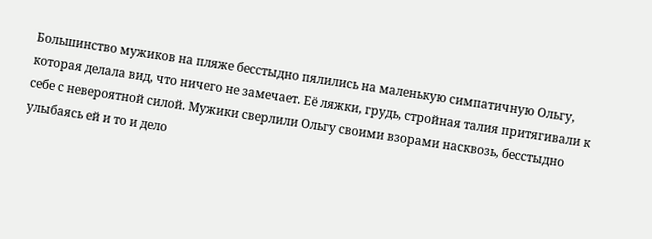Большинство мужиков на пляже бесстыдно пялились на маленькую симпатичную Ольгу, которая делала вид, что ничего не замечает. Её ляжки, грудь, стройная талия притягивали к себе с невероятной силой. Мужики сверлили Ольгу своими взорами насквозь, бесстыдно улыбаясь ей и то и дело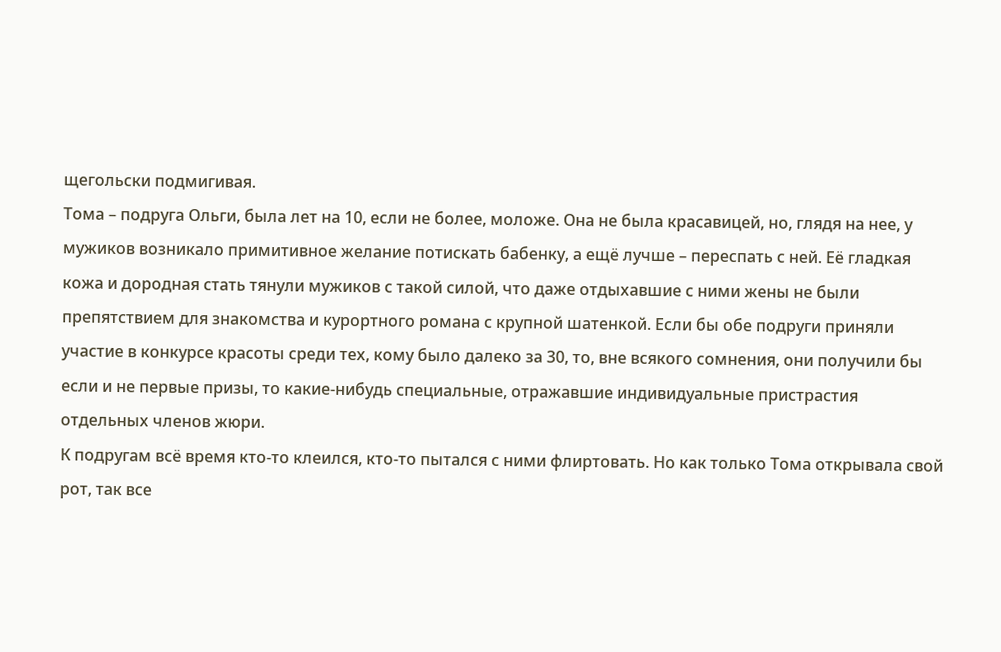щегольски подмигивая.
Тома – подруга Ольги, была лет на 10, если не более, моложе. Она не была красавицей, но, глядя на нее, у мужиков возникало примитивное желание потискать бабенку, а ещё лучше – переспать с ней. Её гладкая кожа и дородная стать тянули мужиков с такой силой, что даже отдыхавшие с ними жены не были препятствием для знакомства и курортного романа с крупной шатенкой. Если бы обе подруги приняли участие в конкурсе красоты среди тех, кому было далеко за 30, то, вне всякого сомнения, они получили бы если и не первые призы, то какие-нибудь специальные, отражавшие индивидуальные пристрастия отдельных членов жюри.
К подругам всё время кто-то клеился, кто-то пытался с ними флиртовать. Но как только Тома открывала свой рот, так все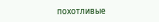похотливые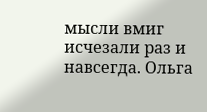мысли вмиг исчезали раз и навсегда. Ольга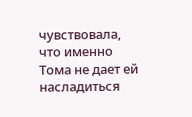чувствовала, что именно Тома не дает ей насладиться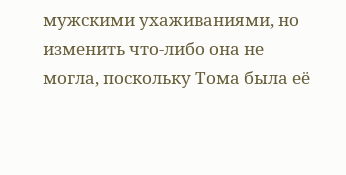мужскими ухаживаниями, но изменить что-либо она не могла, поскольку Тома была её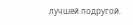лучшей подругой.